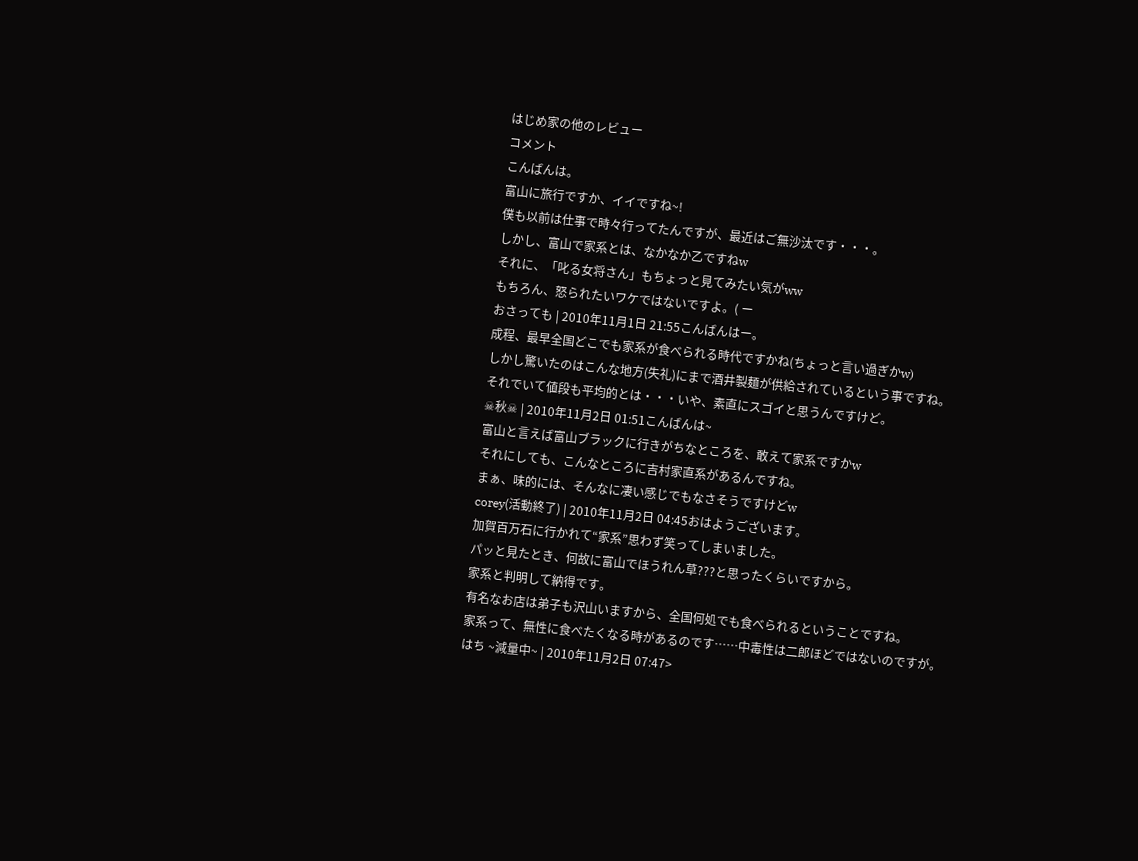はじめ家の他のレビュー
コメント
こんばんは。
富山に旅行ですか、イイですね~!
僕も以前は仕事で時々行ってたんですが、最近はご無沙汰です・・・。
しかし、富山で家系とは、なかなか乙ですねw
それに、「叱る女将さん」もちょっと見てみたい気がww
もちろん、怒られたいワケではないですよ。( ー
おさっても | 2010年11月1日 21:55こんばんはー。
成程、最早全国どこでも家系が食べられる時代ですかね(ちょっと言い過ぎかw)
しかし驚いたのはこんな地方(失礼)にまで酒井製麺が供給されているという事ですね。
それでいて値段も平均的とは・・・いや、素直にスゴイと思うんですけど。
☠秋☠ | 2010年11月2日 01:51こんばんは~
富山と言えば富山ブラックに行きがちなところを、敢えて家系ですかw
それにしても、こんなところに吉村家直系があるんですね。
まぁ、味的には、そんなに凄い感じでもなさそうですけどw
corey(活動終了) | 2010年11月2日 04:45おはようございます。
加賀百万石に行かれて“家系”思わず笑ってしまいました。
パッと見たとき、何故に富山でほうれん草???と思ったくらいですから。
家系と判明して納得です。
有名なお店は弟子も沢山いますから、全国何処でも食べられるということですね。
家系って、無性に食べたくなる時があるのです……中毒性は二郎ほどではないのですが。
はち ~減量中~ | 2010年11月2日 07:47>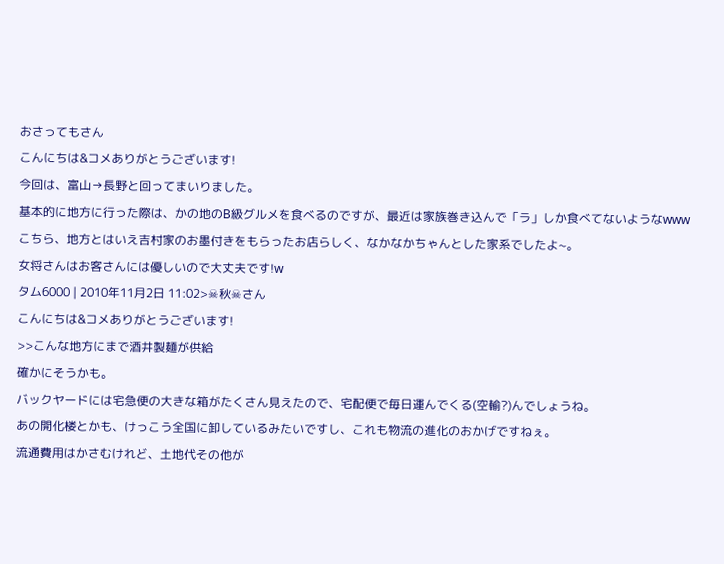おさってもさん
こんにちは&コメありがとうございます!
今回は、富山→長野と回ってまいりました。
基本的に地方に行った際は、かの地のB級グルメを食べるのですが、最近は家族巻き込んで「ラ」しか食べてないようなwww
こちら、地方とはいえ吉村家のお墨付きをもらったお店らしく、なかなかちゃんとした家系でしたよ~。
女将さんはお客さんには優しいので大丈夫です!w
タム6000 | 2010年11月2日 11:02>☠秋☠さん
こんにちは&コメありがとうございます!
>>こんな地方にまで酒井製麺が供給
確かにそうかも。
バックヤードには宅急便の大きな箱がたくさん見えたので、宅配便で毎日運んでくる(空輸?)んでしょうね。
あの開化楼とかも、けっこう全国に卸しているみたいですし、これも物流の進化のおかげですねぇ。
流通費用はかさむけれど、土地代その他が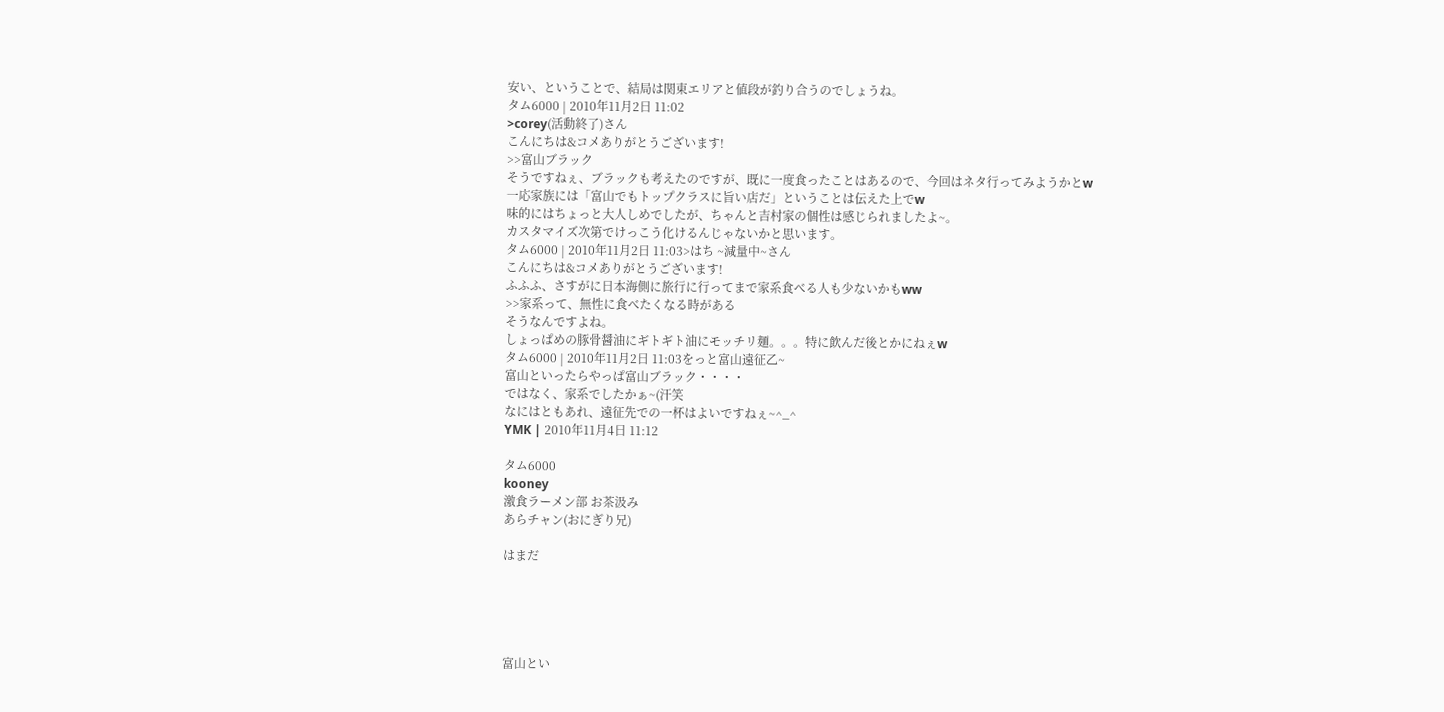安い、ということで、結局は関東エリアと値段が釣り合うのでしょうね。
タム6000 | 2010年11月2日 11:02
>corey(活動終了)さん
こんにちは&コメありがとうございます!
>>富山ブラック
そうですねぇ、ブラックも考えたのですが、既に一度食ったことはあるので、今回はネタ行ってみようかとw
一応家族には「富山でもトップクラスに旨い店だ」ということは伝えた上でw
味的にはちょっと大人しめでしたが、ちゃんと吉村家の個性は感じられましたよ~。
カスタマイズ次第でけっこう化けるんじゃないかと思います。
タム6000 | 2010年11月2日 11:03>はち ~減量中~さん
こんにちは&コメありがとうございます!
ふふふ、さすがに日本海側に旅行に行ってまで家系食べる人も少ないかもww
>>家系って、無性に食べたくなる時がある
そうなんですよね。
しょっぱめの豚骨醤油にギトギト油にモッチリ麺。。。特に飲んだ後とかにねぇw
タム6000 | 2010年11月2日 11:03をっと富山遠征乙~
富山といったらやっぱ富山ブラック・・・・
ではなく、家系でしたかぁ~(汗笑
なにはともあれ、遠征先での一杯はよいですねぇ~^_^
YMK | 2010年11月4日 11:12

タム6000
kooney
激食ラーメン部 お茶汲み
あらチャン(おにぎり兄)

はまだ





富山とい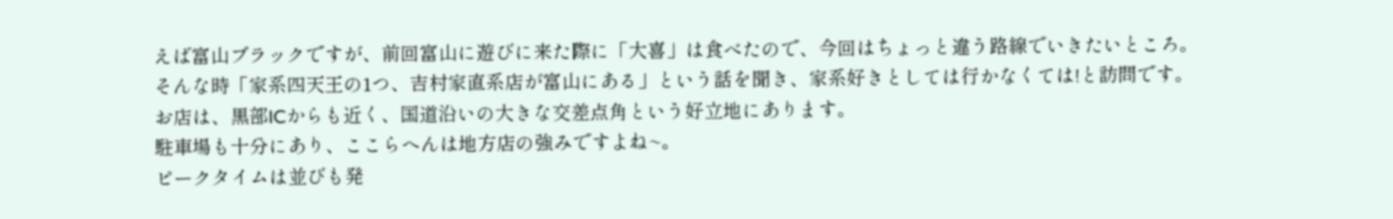えば富山ブラックですが、前回富山に遊びに来た際に「大喜」は食べたので、今回はちょっと違う路線でいきたいところ。
そんな時「家系四天王の1つ、吉村家直系店が富山にある」という話を聞き、家系好きとしては行かなくては!と訪問です。
お店は、黒部ICからも近く、国道沿いの大きな交差点角という好立地にあります。
駐車場も十分にあり、ここらへんは地方店の強みですよね~。
ピークタイムは並びも発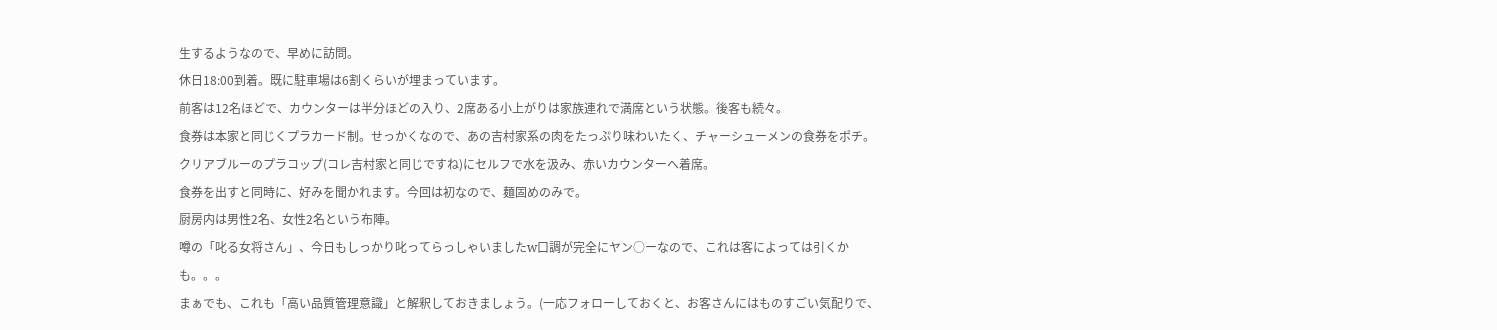生するようなので、早めに訪問。
休日18:00到着。既に駐車場は6割くらいが埋まっています。
前客は12名ほどで、カウンターは半分ほどの入り、2席ある小上がりは家族連れで満席という状態。後客も続々。
食券は本家と同じくプラカード制。せっかくなので、あの吉村家系の肉をたっぷり味わいたく、チャーシューメンの食券をポチ。
クリアブルーのプラコップ(コレ吉村家と同じですね)にセルフで水を汲み、赤いカウンターへ着席。
食券を出すと同時に、好みを聞かれます。今回は初なので、麺固めのみで。
厨房内は男性2名、女性2名という布陣。
噂の「叱る女将さん」、今日もしっかり叱ってらっしゃいましたw口調が完全にヤン○ーなので、これは客によっては引くかも。。。
まぁでも、これも「高い品質管理意識」と解釈しておきましょう。(一応フォローしておくと、お客さんにはものすごい気配りで、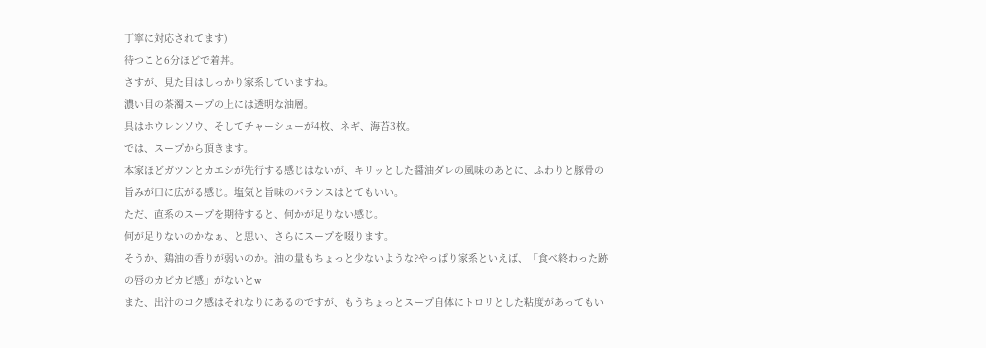丁寧に対応されてます)
待つこと6分ほどで着丼。
さすが、見た目はしっかり家系していますね。
濃い目の茶濁スープの上には透明な油層。
具はホウレンソウ、そしてチャーシューが4枚、ネギ、海苔3枚。
では、スープから頂きます。
本家ほどガツンとカエシが先行する感じはないが、キリッとした醤油ダレの風味のあとに、ふわりと豚骨の旨みが口に広がる感じ。塩気と旨味のバランスはとてもいい。
ただ、直系のスープを期待すると、何かが足りない感じ。
何が足りないのかなぁ、と思い、さらにスープを啜ります。
そうか、鶏油の香りが弱いのか。油の量もちょっと少ないような?やっぱり家系といえば、「食べ終わった跡の唇のカピカピ感」がないとw
また、出汁のコク感はそれなりにあるのですが、もうちょっとスープ自体にトロリとした粘度があってもい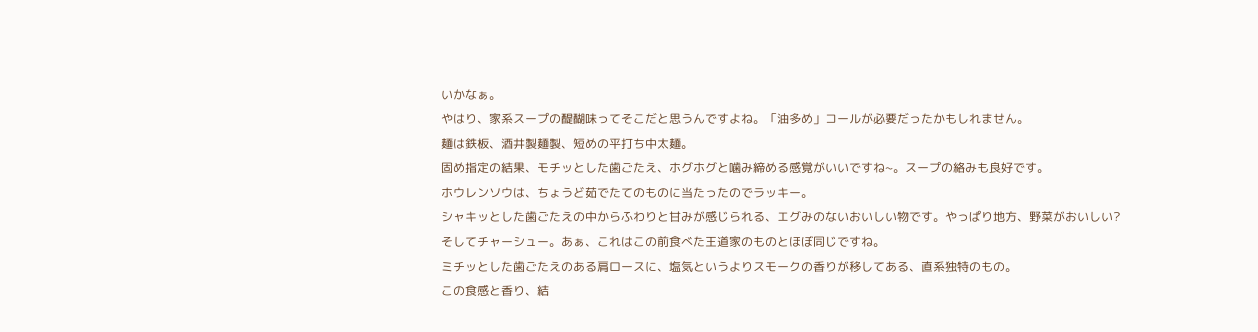いかなぁ。
やはり、家系スープの醍醐味ってそこだと思うんですよね。「油多め」コールが必要だったかもしれません。
麺は鉄板、酒井製麺製、短めの平打ち中太麺。
固め指定の結果、モチッとした歯ごたえ、ホグホグと噛み締める感覚がいいですね~。スープの絡みも良好です。
ホウレンソウは、ちょうど茹でたてのものに当たったのでラッキー。
シャキッとした歯ごたえの中からふわりと甘みが感じられる、エグみのないおいしい物です。やっぱり地方、野菜がおいしい?
そしてチャーシュー。あぁ、これはこの前食べた王道家のものとほぼ同じですね。
ミチッとした歯ごたえのある肩ロースに、塩気というよりスモークの香りが移してある、直系独特のもの。
この食感と香り、結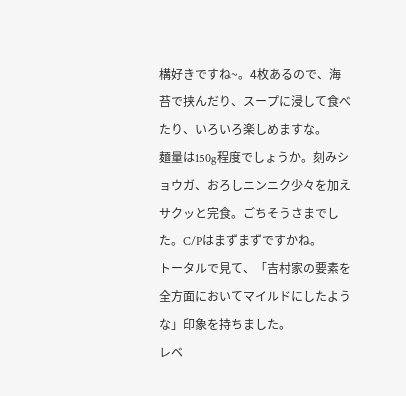構好きですね~。4枚あるので、海苔で挟んだり、スープに浸して食べたり、いろいろ楽しめますな。
麺量は150g程度でしょうか。刻みショウガ、おろしニンニク少々を加えサクッと完食。ごちそうさまでした。C/Pはまずまずですかね。
トータルで見て、「吉村家の要素を全方面においてマイルドにしたような」印象を持ちました。
レベ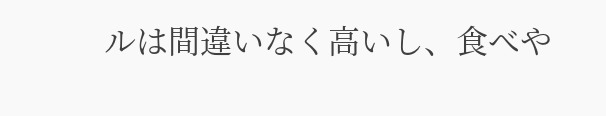ルは間違いなく高いし、食べや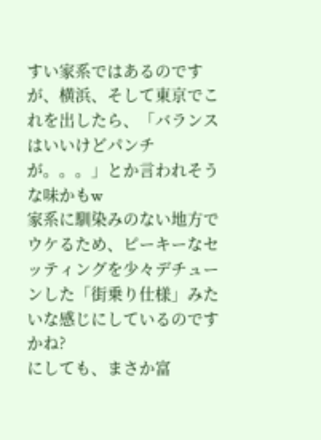すい家系ではあるのですが、横浜、そして東京でこれを出したら、「バランスはいいけどパンチが。。。」とか言われそうな味かもw
家系に馴染みのない地方でウケるため、ピーキーなセッティングを少々デチューンした「街乗り仕様」みたいな感じにしているのですかね?
にしても、まさか富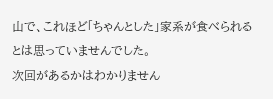山で、これほど「ちゃんとした」家系が食べられるとは思っていませんでした。
次回があるかはわかりません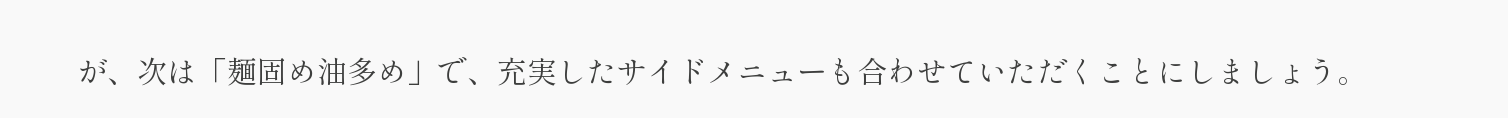が、次は「麺固め油多め」で、充実したサイドメニューも合わせていただくことにしましょう。